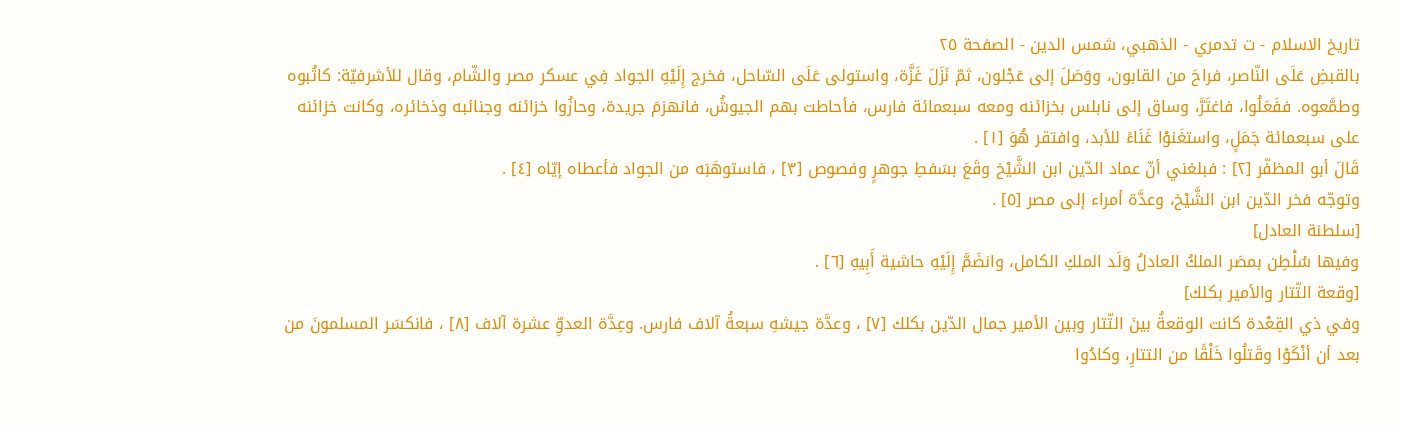تاريخ الاسلام - ت تدمري - الذهبي، شمس الدين - الصفحة ٢٥
بالقبضِ عَلَى النّاصر، فراحَ من القابون، ووَصَلَ إلى عَجْلون، ثمّ نَزَلَ غَزَّة، واستولى عَلَى السّاحل، فخرج إِلَيْهِ الجواد فِي عسكر مصر والشّام، وقال للأشرفيّة: كاتُبوه وطمَّعوه. ففَعَلُوا، فاغتَرَّ، وساق إلى نابلس بخزائنه ومعه سبعمائة فارس، فأحاطت بهم الجيوشُ، فانهزمَ جريدة، وحازُوا خزائنه وجنائبه وذخائره، وكانت خزائنه على سبعمائة جَمَلٍ، واستغَنوْا غَنَاءً للأبد، وافتقر هُوَ [١] .
قَالَ أبو المظفّر [٢] : فبلغني أنّ عماد الدّين ابن الشَّيْخ وقَعَ بسَفطِ جوهرٍ وفصوص [٣] ، فاستوهَبَه من الجواد فأعطاه إيّاه [٤] .
وتوجّه فخر الدّين ابن الشَّيْخ، وعدَّة أمراء إلى مصر [٥] .
[سلطنة العادل]
وفيها سُلْطِن بمصَر الملكُ العادلُ وَلَد الملكِ الكامل، وانضَمَّ إِلَيْهِ حاشية أَبِيهِ [٦] .
[وقعة التّتار والأمير بكلك]
وفي ذي القِعْدة كانت الوقعةُ بينَ التّتار وبين الأمير جمال الدّين بكلك [٧] ، وعدَّة جيشهِ سبعةُ آلاف فارس. وعِدَّة العدوِّ عشرة آلاف [٨] ، فانكسَر المسلمونَ من بعد أن أنْكَوْا وقَتلُوا خَلْقًا من التتارِ، وكادُوا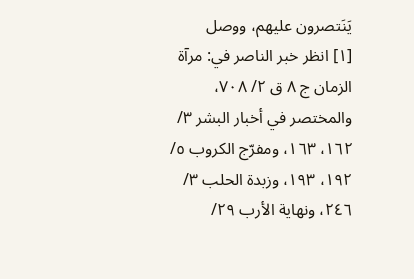يَنَتصرون عليهم، ووصل
[١] انظر خبر الناصر في: مرآة الزمان ج ٨ ق ٢/ ٧٠٨، والمختصر في أخبار البشر ٣/ ١٦٢، ١٦٣، ومفرّج الكروب ٥/ ١٩٢، ١٩٣، وزبدة الحلب ٣/ ٢٤٦، ونهاية الأرب ٢٩/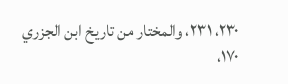٢٣٠، ٢٣١، والمختار من تاريخ ابن الجزري ١٧٠،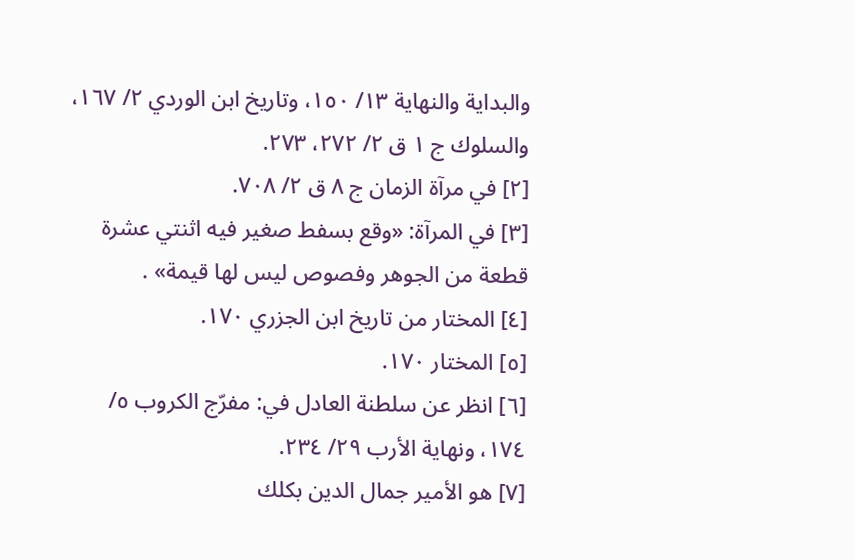والبداية والنهاية ١٣/ ١٥٠، وتاريخ ابن الوردي ٢/ ١٦٧، والسلوك ج ١ ق ٢/ ٢٧٢، ٢٧٣.
[٢] في مرآة الزمان ج ٨ ق ٢/ ٧٠٨.
[٣] في المرآة: «وقع بسفط صغير فيه اثنتي عشرة قطعة من الجوهر وفصوص ليس لها قيمة» .
[٤] المختار من تاريخ ابن الجزري ١٧٠.
[٥] المختار ١٧٠.
[٦] انظر عن سلطنة العادل في: مفرّج الكروب ٥/ ١٧٤، ونهاية الأرب ٢٩/ ٢٣٤.
[٧] هو الأمير جمال الدين بكلك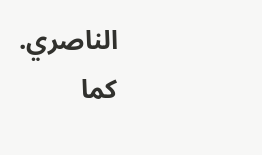الناصري. كما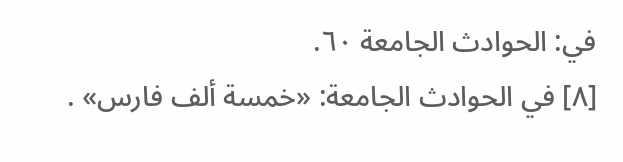في: الحوادث الجامعة ٦٠.
[٨] في الحوادث الجامعة: «خمسة ألف فارس» .